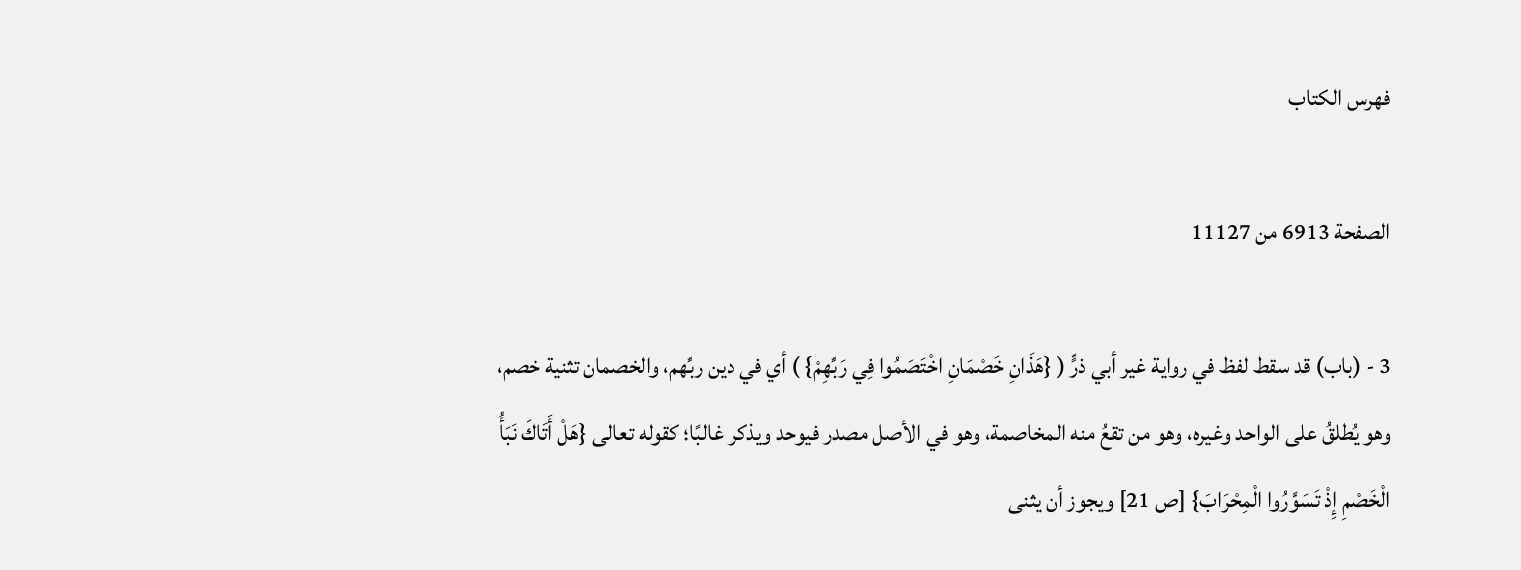فهرس الكتاب

الصفحة 6913 من 11127

3 - (باب) قد سقط لفظ في رواية غير أبي ذرٍّ ( {هَذَانِ خَصْمَانِ اخْتَصَمُوا فِي رَبِّهِمْ} ) أي في دين ربِّهم، والخصمان تثنية خصم، وهو يُطلقُ على الواحد وغيره، وهو من تقعُ منه المخاصمة، وهو في الأصل مصدر فيوحد ويذكر غالبًا؛ كقوله تعالى {هَلْ أَتَاكَ نَبَأُ الْخَصْمِ إِذْ تَسَوَّرُوا الْمِحْرَابَ} [ص 21] ويجوز أن يثنى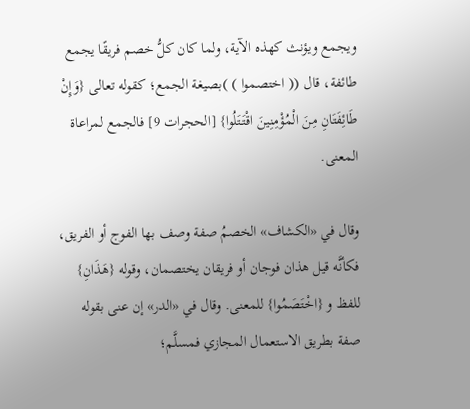ويجمع ويؤنث كهذه الآية، ولما كان كلُّ خصم فريقًا يجمع طائفة، قال (( اختصموا ) )بصيغة الجمع؛ كقوله تعالى {وَإِنْ طَائِفَتَانِ مِنَ الْمُؤْمِنِينَ اقْتَتَلُوا} [الحجرات 9] فالجمع لمراعاة المعنى.

وقال في «الكشاف» الخصمُ صفة وصف بها الفوج أو الفريق، فكأنَّه قيل هذان فوجان أو فريقان يختصمان، وقوله {هَذَانِ} للفظ و {اخْتَصَمُوا} للمعنى. وقال في «الدر» إن عنى بقوله صفة بطريق الاستعمال المجازي فمسلَّم؛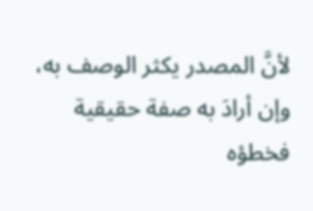لأنَّ المصدر يكثر الوصف به، وإن أرادَ به صفة حقيقية فخطؤه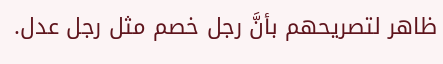ظاهر لتصريحهم بأنَّ رجل خصم مثل رجل عدل.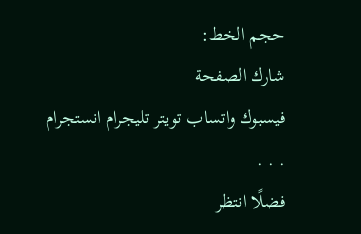حجم الخط:
شارك الصفحة
فيسبوك واتساب تويتر تليجرام انستجرام
. . .
فضلًا انتظر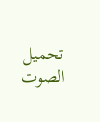تحميل الصوت